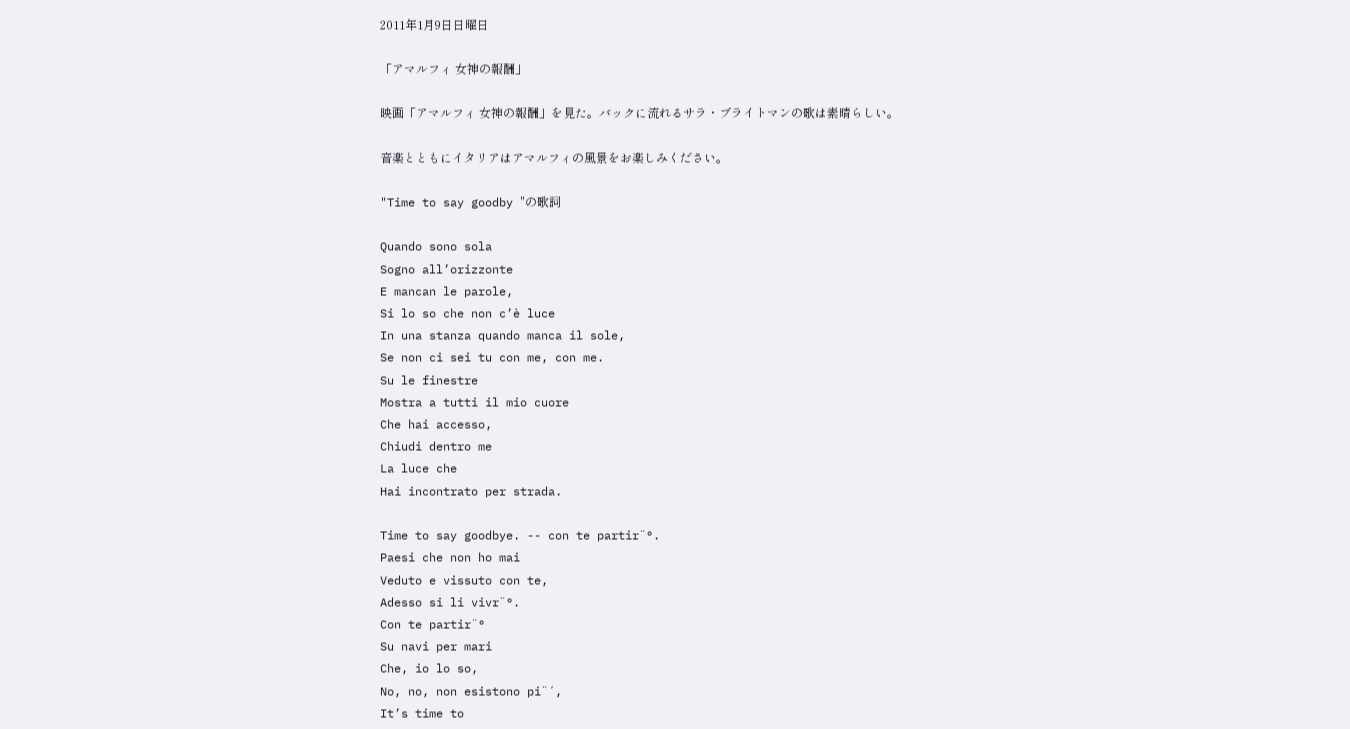2011年1月9日日曜日

「アマルフィ 女神の報酬」

映画「アマルフィ 女神の報酬」を見た。バックに流れるサラ・ブライトマンの歌は素晴らしい。

音楽とともにイタリアはアマルフィの風景をお楽しみください。

"Time to say goodby "の歌詞

Quando sono sola
Sogno all’orizzonte
E mancan le parole,
Si lo so che non c’è luce
In una stanza quando manca il sole,
Se non ci sei tu con me, con me.
Su le finestre
Mostra a tutti il mio cuore
Che hai accesso,
Chiudi dentro me
La luce che
Hai incontrato per strada.

Time to say goodbye. -- con te partir¨°.
Paesi che non ho mai
Veduto e vissuto con te,
Adesso si li vivr¨°.
Con te partir¨°
Su navi per mari
Che, io lo so,
No, no, non esistono pi¨´,
It’s time to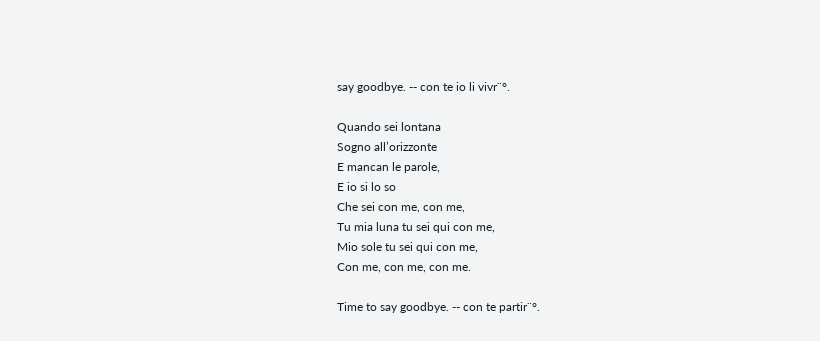say goodbye. -- con te io li vivr¨°.

Quando sei lontana
Sogno all’orizzonte
E mancan le parole,
E io si lo so
Che sei con me, con me,
Tu mia luna tu sei qui con me,
Mio sole tu sei qui con me,
Con me, con me, con me.

Time to say goodbye. -- con te partir¨°.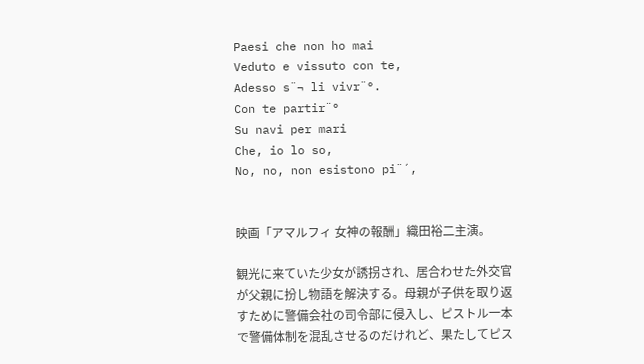Paesi che non ho mai
Veduto e vissuto con te,
Adesso s¨¬ li vivr¨°.
Con te partir¨°
Su navi per mari
Che, io lo so,
No, no, non esistono pi¨´,


映画「アマルフィ 女神の報酬」織田裕二主演。

観光に来ていた少女が誘拐され、居合わせた外交官が父親に扮し物語を解決する。母親が子供を取り返すために警備会社の司令部に侵入し、ピストル一本で警備体制を混乱させるのだけれど、果たしてピス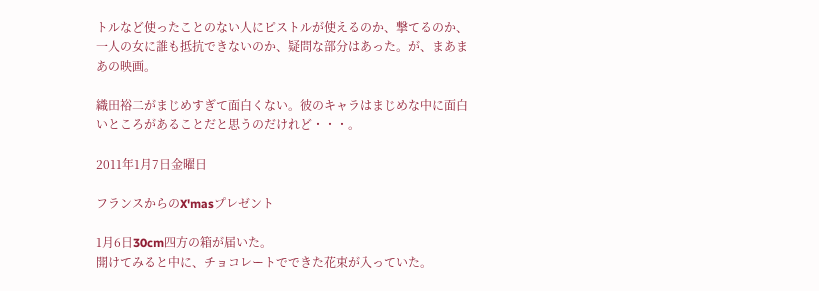トルなど使ったことのない人にピストルが使えるのか、撃てるのか、一人の女に誰も抵抗できないのか、疑問な部分はあった。が、まあまあの映画。

織田裕二がまじめすぎて面白くない。彼のキャラはまじめな中に面白いところがあることだと思うのだけれど・・・。

2011年1月7日金曜日

フランスからのX'masプレゼント

1月6日30cm四方の箱が届いた。
開けてみると中に、チョコレートでできた花束が入っていた。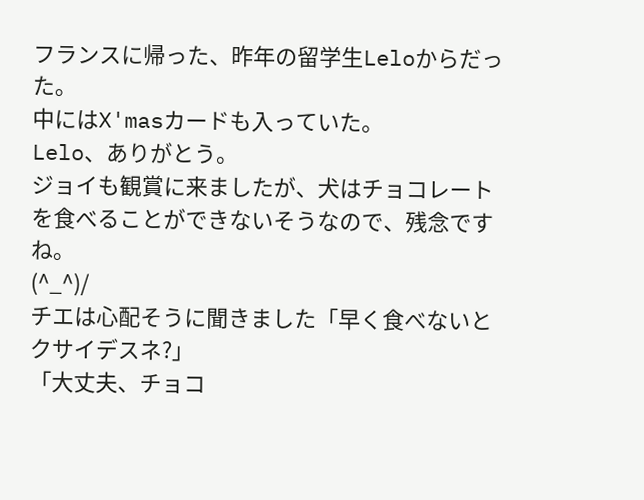フランスに帰った、昨年の留学生Leloからだった。
中にはX'masカードも入っていた。
Lelo、ありがとう。
ジョイも観賞に来ましたが、犬はチョコレートを食べることができないそうなので、残念ですね。
(^_^)/
チエは心配そうに聞きました「早く食べないとクサイデスネ?」
「大丈夫、チョコ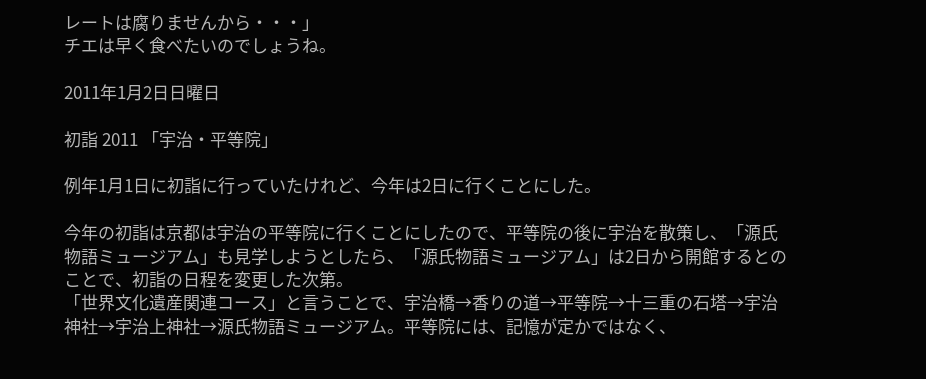レートは腐りませんから・・・」
チエは早く食べたいのでしょうね。

2011年1月2日日曜日

初詣 2011 「宇治・平等院」

例年1月1日に初詣に行っていたけれど、今年は2日に行くことにした。

今年の初詣は京都は宇治の平等院に行くことにしたので、平等院の後に宇治を散策し、「源氏物語ミュージアム」も見学しようとしたら、「源氏物語ミュージアム」は2日から開館するとのことで、初詣の日程を変更した次第。
「世界文化遺産関連コース」と言うことで、宇治橋→香りの道→平等院→十三重の石塔→宇治神社→宇治上神社→源氏物語ミュージアム。平等院には、記憶が定かではなく、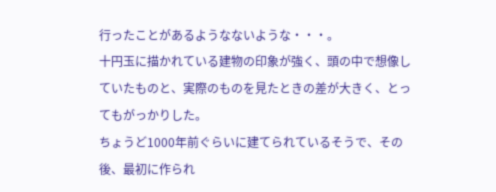行ったことがあるようなないような・・・。
十円玉に描かれている建物の印象が強く、頭の中で想像していたものと、実際のものを見たときの差が大きく、とってもがっかりした。
ちょうど1000年前ぐらいに建てられているそうで、その後、最初に作られ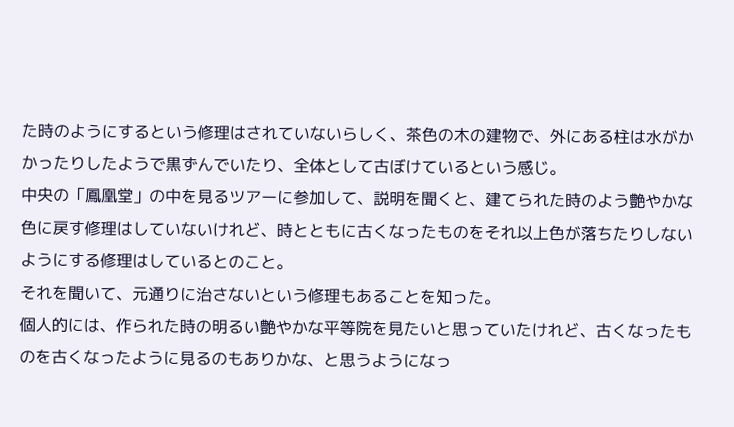た時のようにするという修理はされていないらしく、茶色の木の建物で、外にある柱は水がかかったりしたようで黒ずんでいたり、全体として古ぼけているという感じ。
中央の「鳳凰堂」の中を見るツアーに参加して、説明を聞くと、建てられた時のよう艶やかな色に戻す修理はしていないけれど、時とともに古くなったものをそれ以上色が落ちたりしないようにする修理はしているとのこと。
それを聞いて、元通りに治さないという修理もあることを知った。
個人的には、作られた時の明るい艶やかな平等院を見たいと思っていたけれど、古くなったものを古くなったように見るのもありかな、と思うようになっ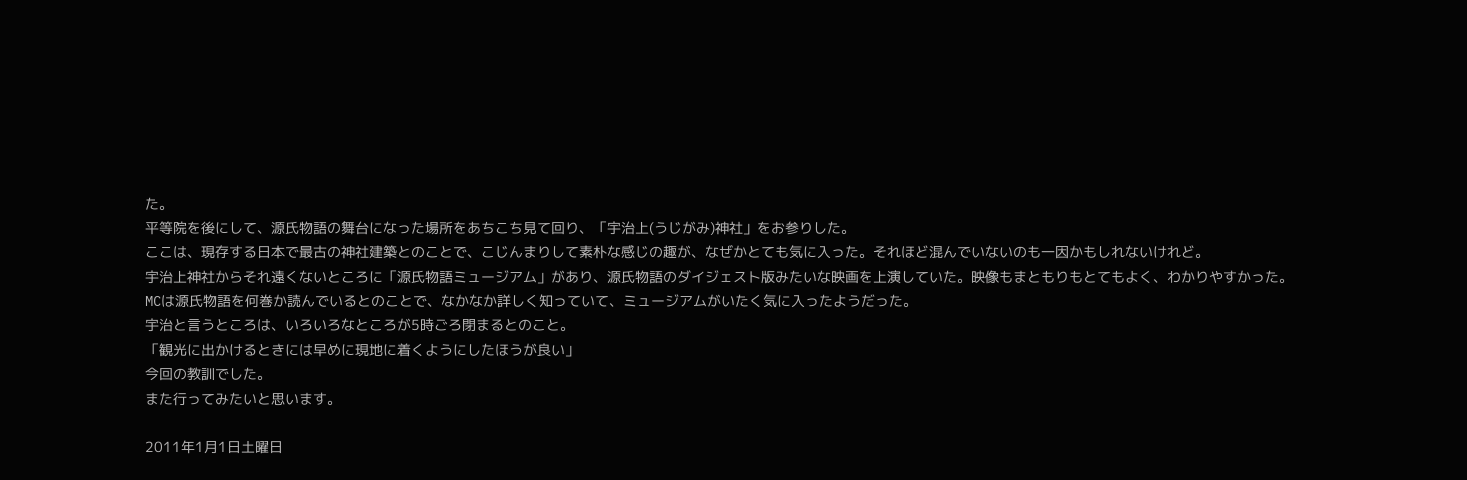た。
平等院を後にして、源氏物語の舞台になった場所をあちこち見て回り、「宇治上(うじがみ)神社」をお参りした。
ここは、現存する日本で最古の神社建築とのことで、こじんまりして素朴な感じの趣が、なぜかとても気に入った。それほど混んでいないのも一因かもしれないけれど。
宇治上神社からそれ遠くないところに「源氏物語ミュージアム」があり、源氏物語のダイジェスト版みたいな映画を上演していた。映像もまともりもとてもよく、わかりやすかった。
MCは源氏物語を何巻か読んでいるとのことで、なかなか詳しく知っていて、ミュージアムがいたく気に入ったようだった。
宇治と言うところは、いろいろなところが5時ごろ閉まるとのこと。
「観光に出かけるときには早めに現地に着くようにしたほうが良い」
今回の教訓でした。
また行ってみたいと思います。

2011年1月1日土曜日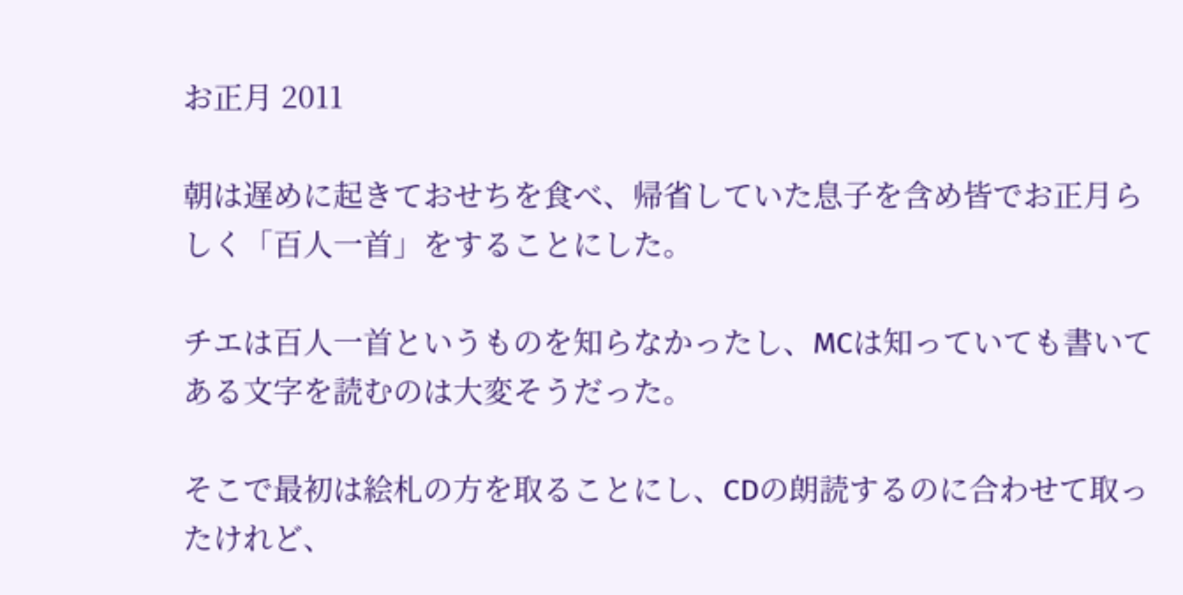お正月 2011

朝は遅めに起きておせちを食べ、帰省していた息子を含め皆でお正月らしく「百人一首」をすることにした。

チエは百人一首というものを知らなかったし、MCは知っていても書いてある文字を読むのは大変そうだった。

そこで最初は絵札の方を取ることにし、CDの朗読するのに合わせて取ったけれど、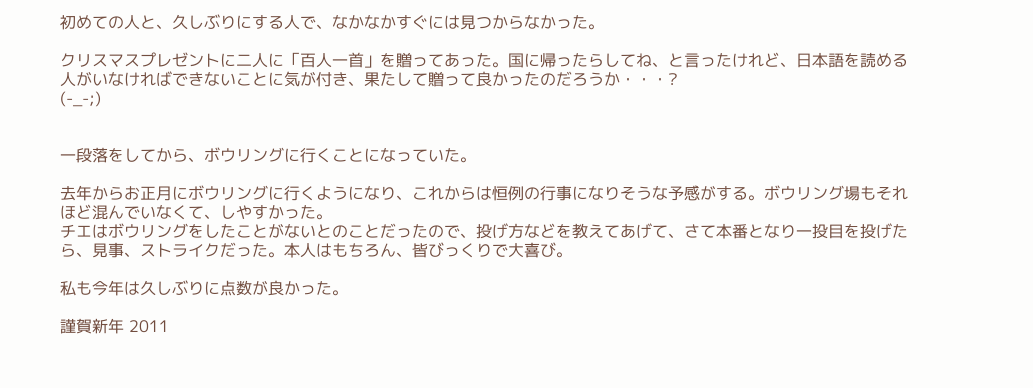初めての人と、久しぶりにする人で、なかなかすぐには見つからなかった。

クリスマスプレゼントに二人に「百人一首」を贈ってあった。国に帰ったらしてね、と言ったけれど、日本語を読める人がいなければできないことに気が付き、果たして贈って良かったのだろうか・・・?
(-_-;)


一段落をしてから、ボウリングに行くことになっていた。

去年からお正月にボウリングに行くようになり、これからは恒例の行事になりそうな予感がする。ボウリング場もそれほど混んでいなくて、しやすかった。
チエはボウリングをしたことがないとのことだったので、投げ方などを教えてあげて、さて本番となり一投目を投げたら、見事、ストライクだった。本人はもちろん、皆びっくりで大喜び。

私も今年は久しぶりに点数が良かった。

謹賀新年 2011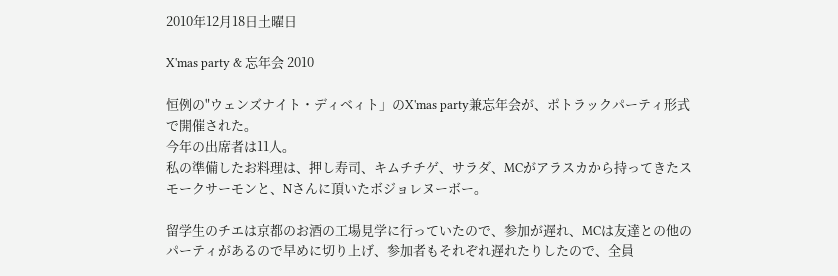2010年12月18日土曜日

X'mas party & 忘年会 2010

恒例の"ウェンズナイト・ディベィト」のX'mas party兼忘年会が、ポトラックパーティ形式で開催された。
今年の出席者は11人。
私の準備したお料理は、押し寿司、キムチチゲ、サラダ、MCがアラスカから持ってきたスモークサーモンと、Nさんに頂いたボジョレヌーボー。

留学生のチエは京都のお酒の工場見学に行っていたので、参加が遅れ、MCは友達との他のパーティがあるので早めに切り上げ、参加者もそれぞれ遅れたりしたので、全員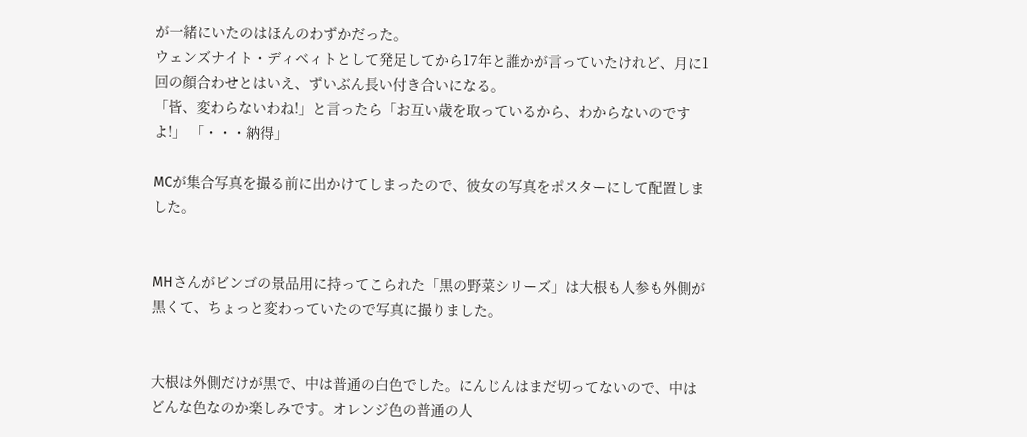が一緒にいたのはほんのわずかだった。
ウェンズナイト・ディベィトとして発足してから17年と誰かが言っていたけれど、月に1回の顔合わせとはいえ、ずいぶん長い付き合いになる。
「皆、変わらないわね!」と言ったら「お互い歳を取っているから、わからないのですよ!」 「・・・納得」

MCが集合写真を撮る前に出かけてしまったので、彼女の写真をポスターにして配置しました。


MHさんがビンゴの景品用に持ってこられた「黒の野菜シリーズ」は大根も人参も外側が黒くて、ちょっと変わっていたので写真に撮りました。


大根は外側だけが黒で、中は普通の白色でした。にんじんはまだ切ってないので、中はどんな色なのか楽しみです。オレンジ色の普通の人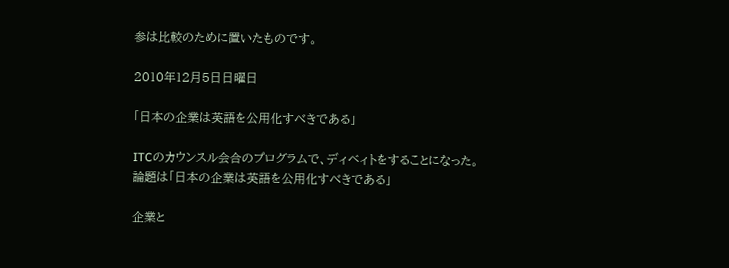参は比較のために置いたものです。

2010年12月5日日曜日

「日本の企業は英語を公用化すべきである」

ITCのカウンスル会合のプログラムで、ディベィトをすることになった。
論題は「日本の企業は英語を公用化すべきである」

企業と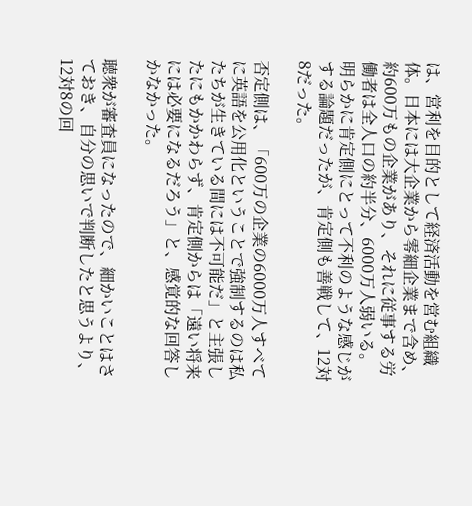は、営利を目的として経済活動を営む組織体。日本には大企業から零細企業まで含め、約600万もの企業があり、それに従事する労働者は全人口の約半分、6000万人弱いる。
明らかに肯定側にとって不利のような感じがする論題だったが、肯定側も善戦して、12対8だった。

否定側は、「600万の企業の6000万人すべてに英語を公用化ということで強制するのは私たちが生きている間には不可能だ」と主張したにもかかわらず、肯定側からは「遠い将来には必要になるだろう」と、感覚的な回答しかなかった。

聴衆が審査員になったので、細かいことはさておき、自分の思いで判断したと思うより、12対8の回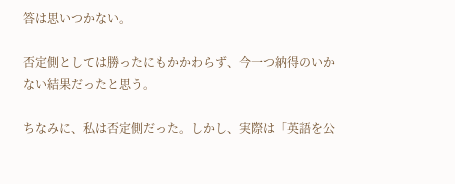答は思いつかない。

否定側としては勝ったにもかかわらず、今一つ納得のいかない結果だったと思う。

ちなみに、私は否定側だった。しかし、実際は「英語を公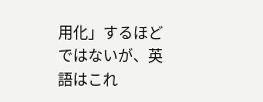用化」するほどではないが、英語はこれ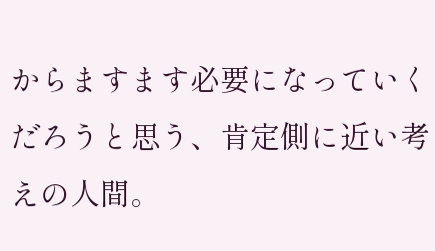からますます必要になっていくだろうと思う、肯定側に近い考えの人間。